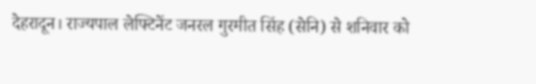देहरादून। राज्यपाल लेफ्टिनेंट जनरल गुरमीत सिंह (सेनि) से शनिवार को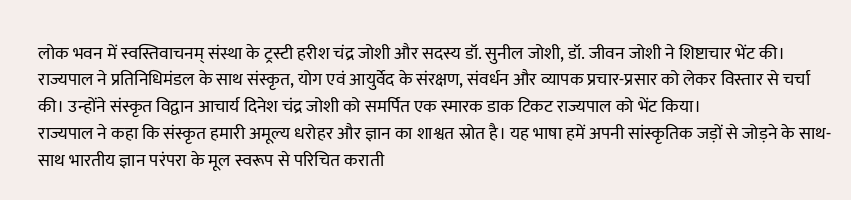लोक भवन में स्वस्तिवाचनम् संस्था के ट्रस्टी हरीश चंद्र जोशी और सदस्य डॉ. सुनील जोशी, डॉ. जीवन जोशी ने शिष्टाचार भेंट की। राज्यपाल ने प्रतिनिधिमंडल के साथ संस्कृत, योग एवं आयुर्वेद के संरक्षण, संवर्धन और व्यापक प्रचार-प्रसार को लेकर विस्तार से चर्चा की। उन्होंने संस्कृत विद्वान आचार्य दिनेश चंद्र जोशी को समर्पित एक स्मारक डाक टिकट राज्यपाल को भेंट किया।
राज्यपाल ने कहा कि संस्कृत हमारी अमूल्य धरोहर और ज्ञान का शाश्वत स्रोत है। यह भाषा हमें अपनी सांस्कृतिक जड़ों से जोड़ने के साथ-साथ भारतीय ज्ञान परंपरा के मूल स्वरूप से परिचित कराती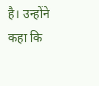है। उन्होंने कहा कि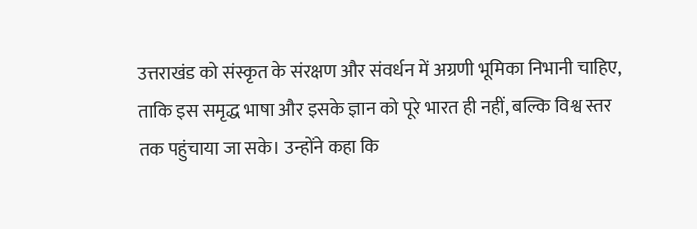उत्तराखंड को संस्कृत के संरक्षण और संवर्धन में अग्रणी भूमिका निभानी चाहिए, ताकि इस समृद्ध भाषा और इसके ज्ञान को पूरे भारत ही नहीं, बल्कि विश्व स्तर तक पहुंचाया जा सके। उन्होंने कहा कि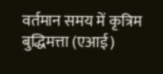वर्तमान समय में कृत्रिम बुद्धिमत्ता (एआई)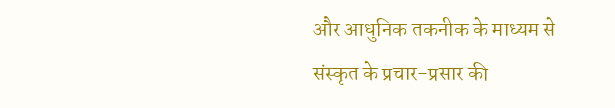और आधुनिक तकनीक के माध्यम से संस्कृत के प्रचार-प्रसार की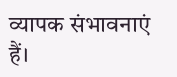व्यापक संभावनाएं हैं।